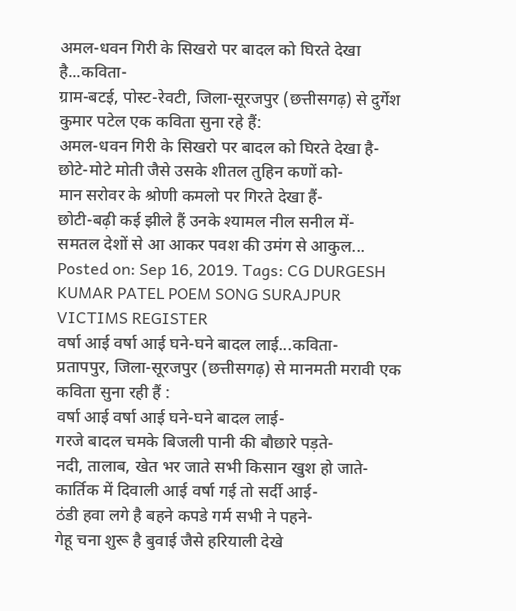अमल-धवन गिरी के सिखरो पर बादल को घिरते देखा है...कविता-
ग्राम-बटई, पोस्ट-रेवटी, जिला-सूरजपुर (छत्तीसगढ़) से दुर्गेश कुमार पटेल एक कविता सुना रहे हैं:
अमल-धवन गिरी के सिखरो पर बादल को घिरते देखा है-
छोटे-मोटे मोती जैसे उसके शीतल तुहिन कणों को-
मान सरोवर के श्रोणी कमलो पर गिरते देखा हैं-
छोटी-बढ़ी कई झीले हैं उनके श्यामल नील सनील में-
समतल देशों से आ आकर पवश की उमंग से आकुल...
Posted on: Sep 16, 2019. Tags: CG DURGESH KUMAR PATEL POEM SONG SURAJPUR VICTIMS REGISTER
वर्षा आई वर्षा आई घने-घने बादल लाई...कविता-
प्रतापपुर, जिला-सूरजपुर (छत्तीसगढ़) से मानमती मरावी एक कविता सुना रही हैं :
वर्षा आई वर्षा आई घने-घने बादल लाई-
गरजे बादल चमके बिजली पानी की बौछारे पड़ते-
नदी, तालाब, खेत भर जाते सभी किसान खुश हो जाते-
कार्तिक में दिवाली आई वर्षा गई तो सर्दी आई-
ठंडी हवा लगे है बहने कपडे गर्म सभी ने पहने-
गेहू चना शुरू है बुवाई जैसे हरियाली देखे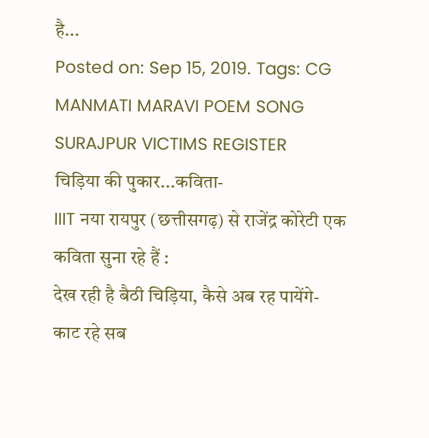है...
Posted on: Sep 15, 2019. Tags: CG MANMATI MARAVI POEM SONG SURAJPUR VICTIMS REGISTER
चिड़िया की पुकार...कविता-
IIIT नया रायपुर (छत्तीसगढ़) से राजेंद्र कोरेटी एक कविता सुना रहे हैं :
देख रही है बैठी चिड़िया, कैसे अब रह पायेंगे-
काट रहे सब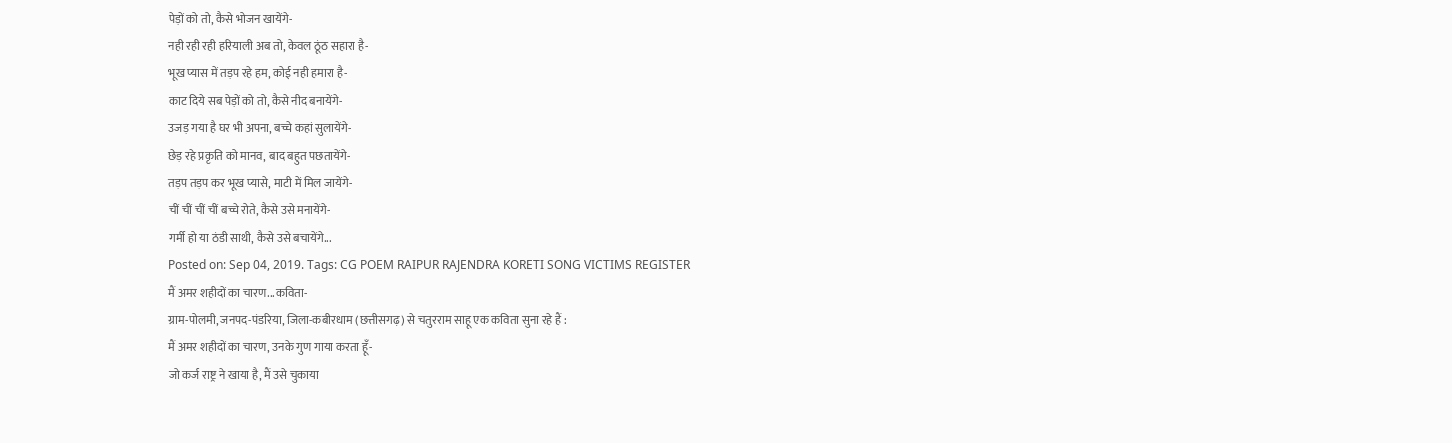पेड़ों को तो, कैसे भोजन खायेंगे-
नही रही रही हरियाली अब तो, केवल ठूंठ सहारा है-
भूख प्यास में तड़प रहे हम, कोई नही हमारा है-
काट दिये सब पेड़ों को तो, कैसे नीद बनायेंगे-
उजड़ गया है घर भी अपना, बच्चे कहां सुलायेंगे-
छेड़ रहे प्रकृति को मानव, बाद बहुत पछतायेंगे-
तड़प तड़प कर भूख प्यासे, माटी में मिल जायेंगे-
चीं चीं चीं चीं बच्चे रोते, कैसे उसे मनायेंगे-
गर्मी हो या ठंडी साथी, कैसे उसे बचायेंगे...
Posted on: Sep 04, 2019. Tags: CG POEM RAIPUR RAJENDRA KORETI SONG VICTIMS REGISTER
मैं अमर शहीदों का चारण...कविता-
ग्राम-पोलमी, जनपद-पंडरिया, जिला-कबीरधाम (छत्तीसगढ़) से चतुरराम साहू एक कविता सुना रहे हैं :
मैं अमर शहीदों का चारण, उनके गुण गाया करता हूँ-
जो कर्ज राष्ट्र ने खाया है, मैं उसे चुकाया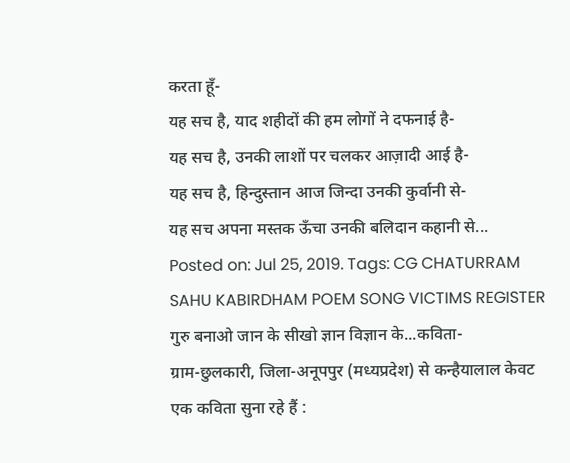करता हूँ-
यह सच है, याद शहीदों की हम लोगों ने दफनाई है-
यह सच है, उनकी लाशों पर चलकर आज़ादी आई है-
यह सच है, हिन्दुस्तान आज जिन्दा उनकी कुर्वानी से-
यह सच अपना मस्तक ऊँचा उनकी बलिदान कहानी से...
Posted on: Jul 25, 2019. Tags: CG CHATURRAM SAHU KABIRDHAM POEM SONG VICTIMS REGISTER
गुरु बनाओ जान के सीखो ज्ञान विज्ञान के...कविता-
ग्राम-छुलकारी, जिला-अनूपपुर (मध्यप्रदेश) से कन्हैयालाल केवट एक कविता सुना रहे हैं :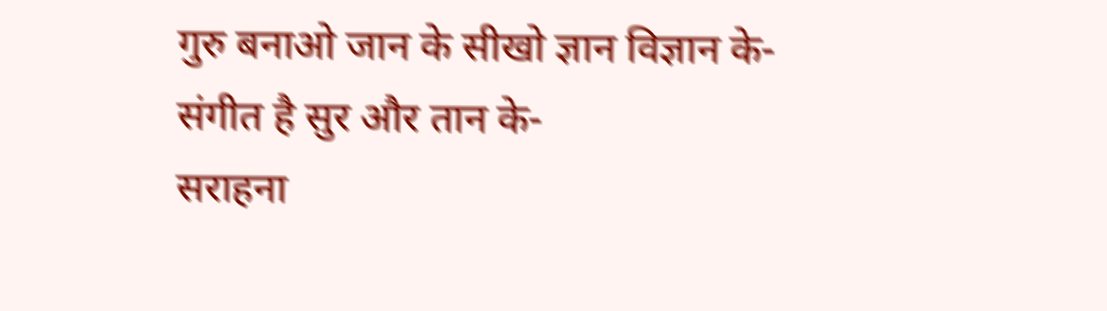गुरु बनाओ जान के सीखो ज्ञान विज्ञान के-
संगीत है सुर और तान के-
सराहना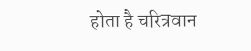होता है चरित्रवान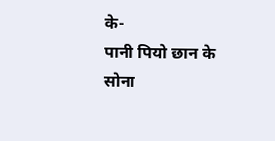के-
पानी पियो छान के सोना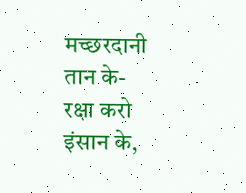मच्छरदानी तान के-
रक्षा करो इंसान के,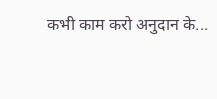कभी काम करो अनुदान के...